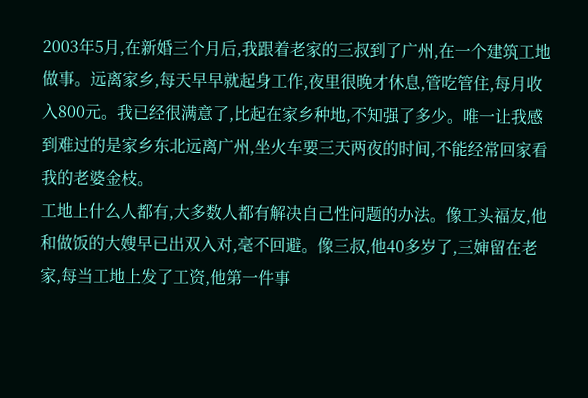2003年5月,在新婚三个月后,我跟着老家的三叔到了广州,在一个建筑工地做事。远离家乡,每天早早就起身工作,夜里很晚才休息,管吃管住,每月收入800元。我已经很满意了,比起在家乡种地,不知强了多少。唯一让我感到难过的是家乡东北远离广州,坐火车要三天两夜的时间,不能经常回家看我的老婆金枝。
工地上什么人都有,大多数人都有解决自己性问题的办法。像工头福友,他和做饭的大嫂早已出双入对,毫不回避。像三叔,他40多岁了,三婶留在老家,每当工地上发了工资,他第一件事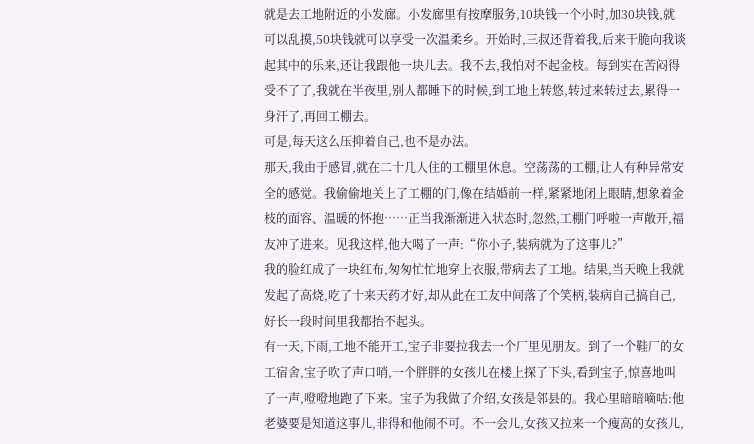就是去工地附近的小发廊。小发廊里有按摩服务,10块钱一个小时,加30块钱,就可以乱摸,50块钱就可以享受一次温柔乡。开始时,三叔还背着我,后来干脆向我谈起其中的乐来,还让我跟他一块儿去。我不去,我怕对不起金枝。每到实在苦闷得受不了了,我就在半夜里,别人都睡下的时候,到工地上转悠,转过来转过去,累得一身汗了,再回工棚去。
可是,每天这么压抑着自己,也不是办法。
那天,我由于感冒,就在二十几人住的工棚里休息。空荡荡的工棚,让人有种异常安全的感觉。我偷偷地关上了工棚的门,像在结婚前一样,紧紧地闭上眼睛,想象着金枝的面容、温暖的怀抱……正当我渐渐进入状态时,忽然,工棚门呼啦一声敞开,福友冲了进来。见我这样,他大喝了一声:“你小子,装病就为了这事儿?”
我的脸红成了一块红布,匆匆忙忙地穿上衣服,带病去了工地。结果,当天晚上我就发起了高烧,吃了十来天药才好,却从此在工友中间落了个笑柄,装病自己搞自己,好长一段时间里我都抬不起头。
有一天,下雨,工地不能开工,宝子非要拉我去一个厂里见朋友。到了一个鞋厂的女工宿舍,宝子吹了声口哨,一个胖胖的女孩儿在楼上探了下头,看到宝子,惊喜地叫了一声,噔噔地跑了下来。宝子为我做了介绍,女孩是邻县的。我心里暗暗嘀咕:他老婆要是知道这事儿,非得和他闹不可。不一会儿,女孩又拉来一个瘦高的女孩儿,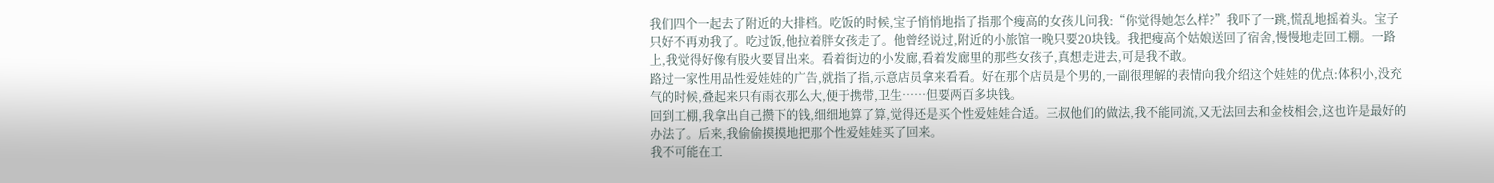我们四个一起去了附近的大排档。吃饭的时候,宝子悄悄地指了指那个瘦高的女孩儿问我:“你觉得她怎么样?”我吓了一跳,慌乱地摇着头。宝子只好不再劝我了。吃过饭,他拉着胖女孩走了。他曾经说过,附近的小旅馆一晚只要20块钱。我把瘦高个姑娘送回了宿舍,慢慢地走回工棚。一路上,我觉得好像有股火要冒出来。看着街边的小发廊,看着发廊里的那些女孩子,真想走进去,可是我不敢。
路过一家性用品性爱娃娃的广告,就指了指,示意店员拿来看看。好在那个店员是个男的,一副很理解的表情向我介绍这个娃娃的优点:体积小,没充气的时候,叠起来只有雨衣那么大,便于携带,卫生……但要两百多块钱。
回到工棚,我拿出自己攒下的钱,细细地算了算,觉得还是买个性爱娃娃合适。三叔他们的做法,我不能同流,又无法回去和金枝相会,这也许是最好的办法了。后来,我偷偷摸摸地把那个性爱娃娃买了回来。
我不可能在工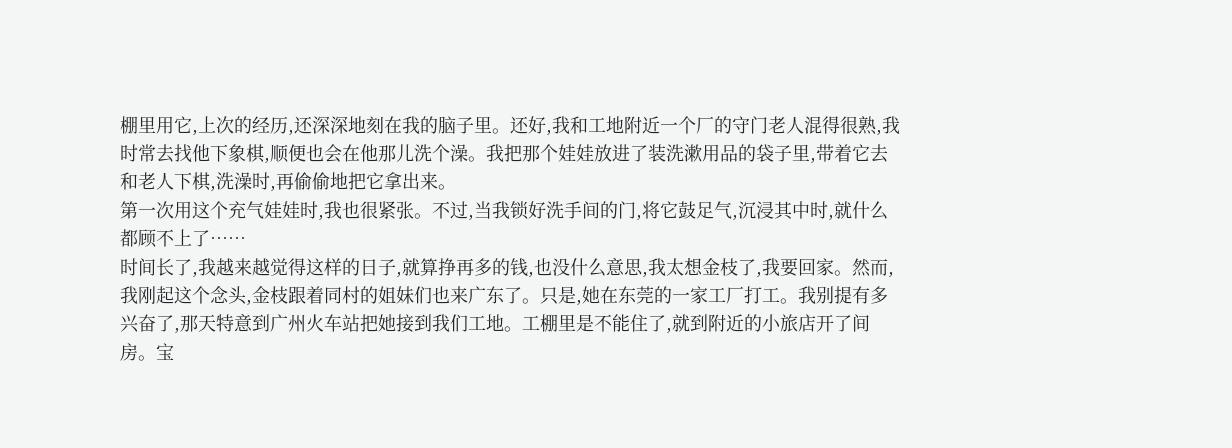棚里用它,上次的经历,还深深地刻在我的脑子里。还好,我和工地附近一个厂的守门老人混得很熟,我时常去找他下象棋,顺便也会在他那儿洗个澡。我把那个娃娃放进了装洗漱用品的袋子里,带着它去和老人下棋,洗澡时,再偷偷地把它拿出来。
第一次用这个充气娃娃时,我也很紧张。不过,当我锁好洗手间的门,将它鼓足气,沉浸其中时,就什么都顾不上了……
时间长了,我越来越觉得这样的日子,就算挣再多的钱,也没什么意思,我太想金枝了,我要回家。然而,我刚起这个念头,金枝跟着同村的姐妹们也来广东了。只是,她在东莞的一家工厂打工。我别提有多兴奋了,那天特意到广州火车站把她接到我们工地。工棚里是不能住了,就到附近的小旅店开了间房。宝